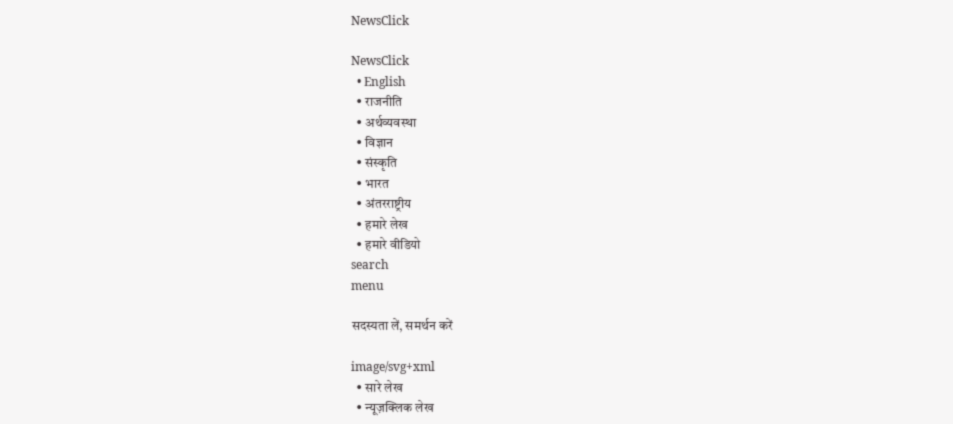NewsClick

NewsClick
  • English
  • राजनीति
  • अर्थव्यवस्था
  • विज्ञान
  • संस्कृति
  • भारत
  • अंतरराष्ट्रीय
  • हमारे लेख
  • हमारे वीडियो
search
menu

सदस्यता लें, समर्थन करें

image/svg+xml
  • सारे लेख
  • न्यूज़क्लिक लेख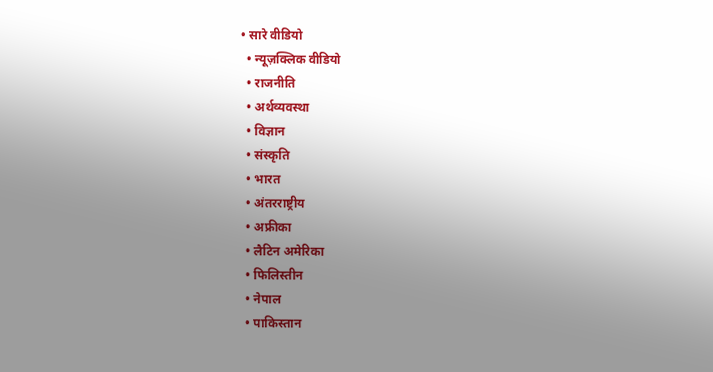• सारे वीडियो
  • न्यूज़क्लिक वीडियो
  • राजनीति
  • अर्थव्यवस्था
  • विज्ञान
  • संस्कृति
  • भारत
  • अंतरराष्ट्रीय
  • अफ्रीका
  • लैटिन अमेरिका
  • फिलिस्तीन
  • नेपाल
  • पाकिस्तान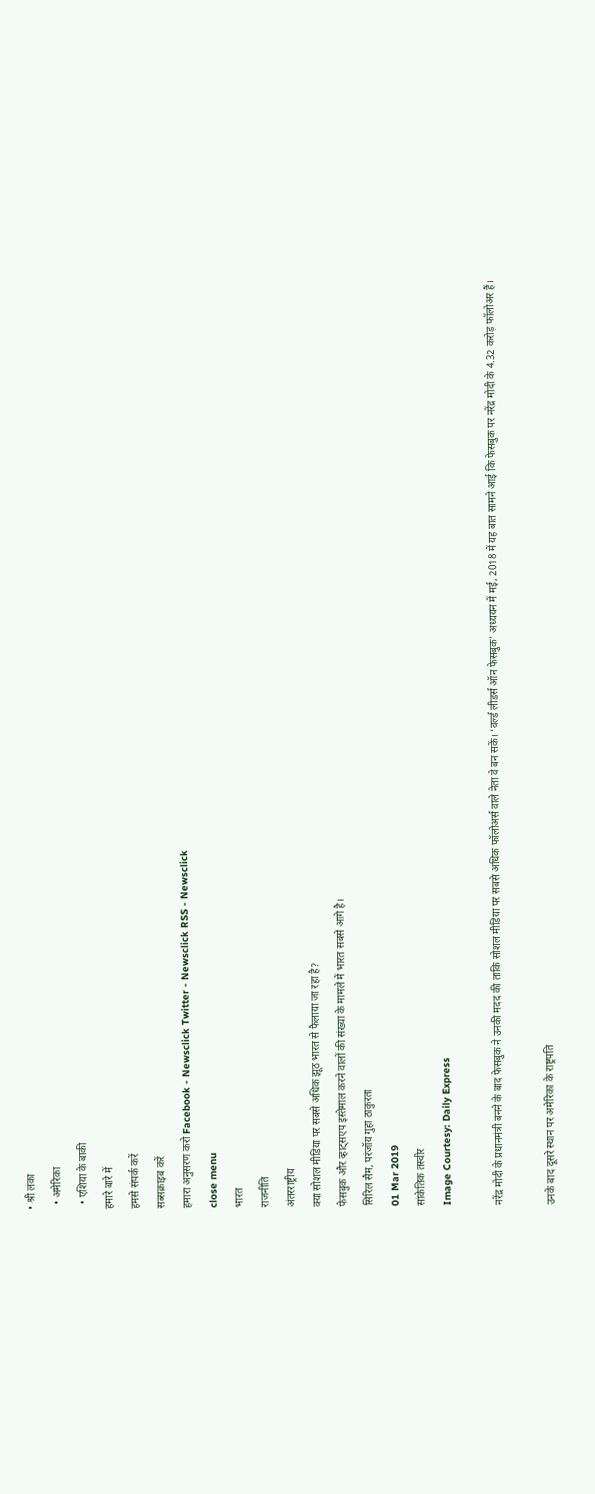• श्री लंका
  • अमेरिका
  • एशिया के बाकी
हमारे बारे में
हमसे संपर्क करें
सब्सक्राइब करें
हमारा अनुसरण करो Facebook - Newsclick Twitter - Newsclick RSS - Newsclick
close menu
भारत
राजनीति
अंतरराष्ट्रीय
क्या सोशल मीडिया पर सबसे अधिक झूठ भारत से फैलाया जा रहा है?
फेसबुक और व्हाट्सएप इस्तेमाल करने वालों की संख्या के मामले में भारत सबसे आगे है।
सिरिल सैम, परंजॉय गुहा ठाकुरता
01 Mar 2019
सांकेतिक तस्वीर
Image Courtesy: Daily Express

नरेंद्र मोदी के प्रधानमंत्री बनने के बाद फेसबुक ने उनकी मदद की ताकि सोशल मीडिया पर सबसे अधिक फॉलोअर्स वाले नेता वे बन सकें। ‘वर्ल्ड लीडर्स ऑन फेसबुक’ अध्ययन में मई, 2018 में यह बात सामने आई कि फेसबुक पर नरेंद्र मोदी के 4.32 करोड़ फॉलोअर हैं।

उनके बाद दूसरे स्थान पर अमेरिका के राष्ट्रपति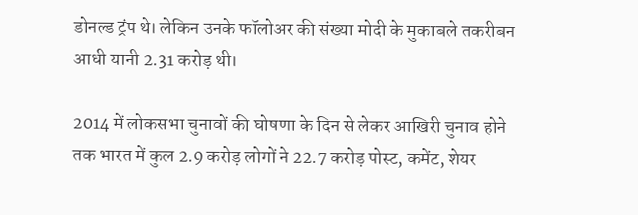डोनल्ड ट्रंप थे। लेकिन उनके फॉलोअर की संख्या मोदी के मुकाबले तकरीबन आधी यानी 2.31 करोड़ थी।

2014 में लोकसभा चुनावों की घोषणा के दिन से लेकर आखिरी चुनाव होने तक भारत में कुल 2.9 करोड़ लोगों ने 22.7 करोड़ पोस्ट, कमेंट, शेयर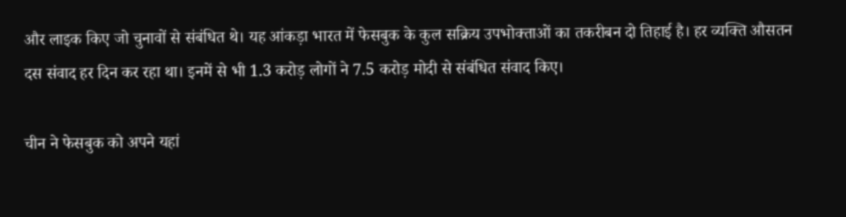और लाइक किए जो चुनावों से संबंधित थे। यह आंकड़ा भारत में फेसबुक के कुल सक्रिय उपभोक्ताओं का तकरीबन दो तिहाई है। हर व्यक्ति औसतन दस संवाद हर दिन कर रहा था। इनमें से भी 1.3 करोड़ लोगों ने 7.5 करोड़ मोदी से संबंधित संवाद किए।

चीन ने फेसबुक को अपने यहां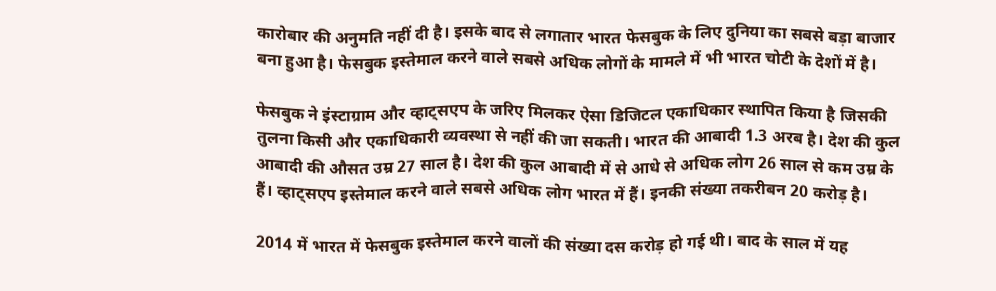कारोबार की अनुमति नहीं दी है। इसके बाद से लगातार भारत फेसबुक के लिए दुनिया का सबसे बड़ा बाजार बना हुआ है। फेसबुक इस्तेमाल करने वाले सबसे अधिक लोगों के मामले में भी भारत चोटी के देशों में है।

फेसबुक ने इंस्टाग्राम और व्हाट्सएप के जरिए मिलकर ऐसा डिजिटल एकाधिकार स्थापित किया है जिसकी तुलना किसी और एकाधिकारी व्यवस्था से नहीं की जा सकती। भारत की आबादी 1.3 अरब है। देश की कुल आबादी की औसत उम्र 27 साल है। देश की कुल आबादी में से आधे से अधिक लोग 26 साल से कम उम्र के हैं। व्हाट्सएप इस्तेमाल करने वाले सबसे अधिक लोग भारत में हैं। इनकी संख्या तकरीबन 20 करोड़ है।

2014 में भारत में फेसबुक इस्तेमाल करने वालों की संख्या दस करोड़ हो गई थी। बाद के साल में यह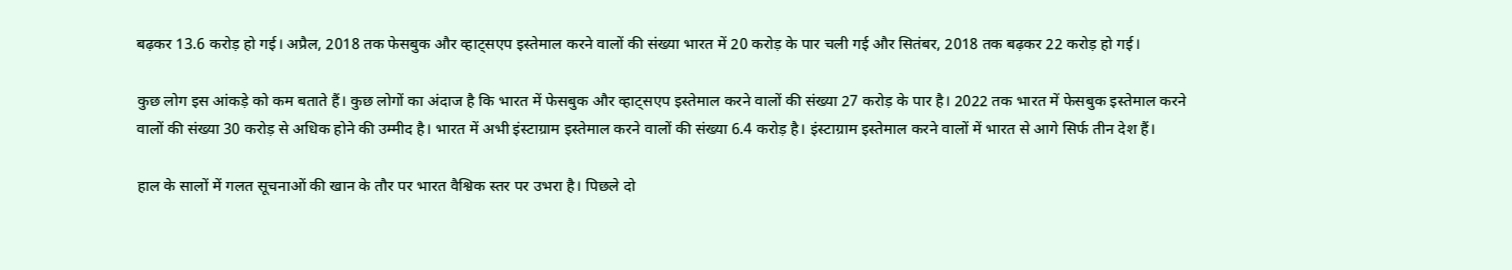बढ़कर 13.6 करोड़ हो गई। अप्रैल, 2018 तक फेसबुक और व्हाट्सएप इस्तेमाल करने वालों की संख्या भारत में 20 करोड़ के पार चली गई और सितंबर, 2018 तक बढ़कर 22 करोड़ हो गई।

कुछ लोग इस आंकड़े को कम बताते हैं। कुछ लोगों का अंदाज है कि भारत में फेसबुक और व्हाट्सएप इस्तेमाल करने वालों की संख्या 27 करोड़ के पार है। 2022 तक भारत में फेसबुक इस्तेमाल करने वालों की संख्या 30 करोड़ से अधिक होने की उम्मीद है। भारत में अभी इंस्टाग्राम इस्तेमाल करने वालों की संख्या 6.4 करोड़ है। इंस्टाग्राम इस्तेमाल करने वालों में भारत से आगे सिर्फ तीन देश हैं।

हाल के सालों में गलत सूचनाओं की खान के तौर पर भारत वैश्विक स्तर पर उभरा है। पिछले दो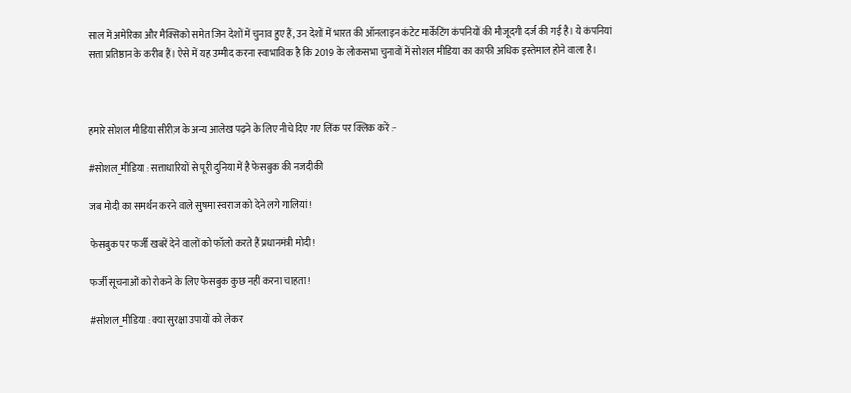साल में अमेरिका और मैक्सिको समेत जिन देशों में चुनाव हुए हैं, उन देशों में भारत की ऑनलाइन कंटेट मार्केटिंग कंपनियों की मौजूदगी दर्ज की गई है। ये कंपनियां सत्ता प्रतिष्ठान के करीब हैं। ऐसे में यह उम्मीद करना स्वाभाविक है कि 2019 के लोकसभा चुनावों में सोशल मीडिया का काफी अधिक इस्तेमाल होने वाला है।



हमारे सोशल मीडिया सीरीज़ के अन्य आलेख पढ़ने के लिए नीचे दिए गए लिंक पर क्लिक करें :-

#सोशल_मीडिया : सत्ताधारियों से पूरी दुनिया में है फेसबुक की नजदीकी

जब मोदी का समर्थन करने वाले सुषमा स्वराज को देने लगे गालियां!

फेसबुक पर फर्जी खबरें देने वालों को फॉलो करते हैं प्रधानमंत्री मोदी!

फर्जी सूचनाओं को रोकने के लिए फेसबुक कुछ नहीं करना चाहता!

#सोशल_मीडिया : क्या सुरक्षा उपायों को लेकर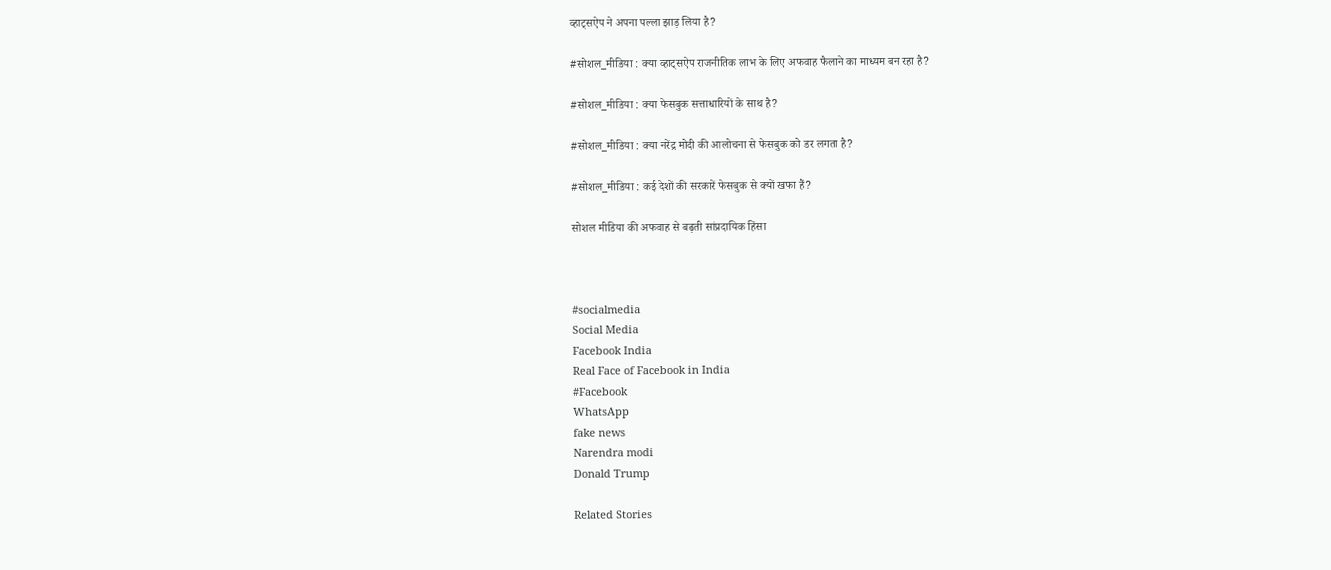व्हाट्सऐप ने अपना पल्ला झाड़ लिया है?

#सोशल_मीडिया : क्या व्हाट्सऐप राजनीतिक लाभ के लिए अफवाह फैलाने का माध्यम बन रहा है?

#सोशल_मीडिया : क्या फेसबुक सत्ताधारियों के साथ है?

#सोशल_मीडिया : क्या नरेंद्र मोदी की आलोचना से फेसबुक को डर लगता है?

#सोशल_मीडिया : कई देशों की सरकारें फेसबुक से क्यों खफा हैं?

सोशल मीडिया की अफवाह से बढ़ती सांप्रदायिक हिंसा



#socialmedia
Social Media
Facebook India
Real Face of Facebook in India
#Facebook
WhatsApp
fake news
Narendra modi
Donald Trump

Related Stories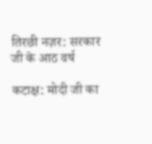तिरछी नज़र: सरकार जी के आठ वर्ष

कटाक्ष: मोदी जी का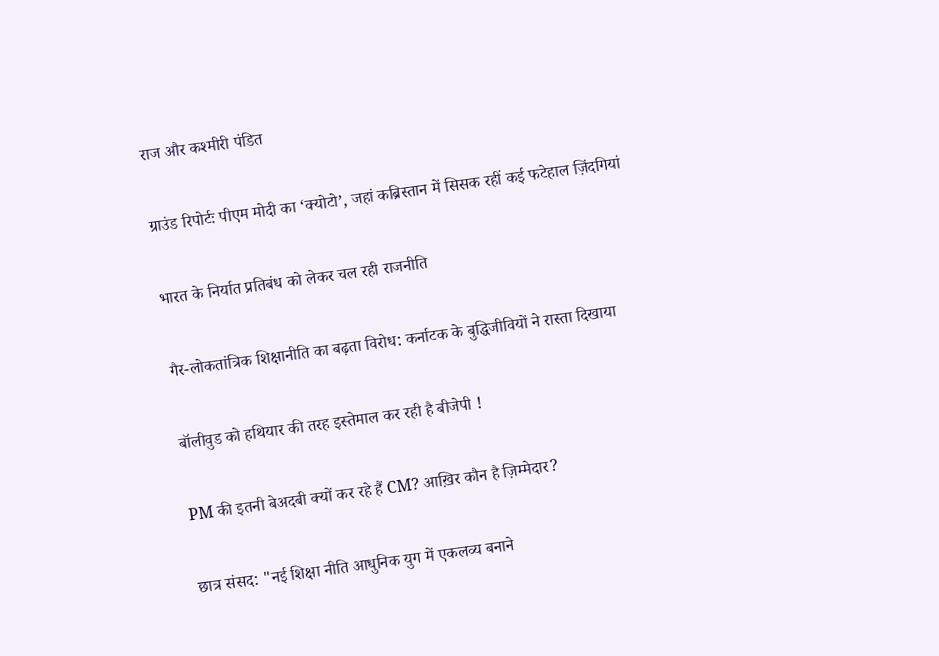राज और कश्मीरी पंडित

ग्राउंड रिपोर्टः पीएम मोदी का ‘क्योटो’, जहां कब्रिस्तान में सिसक रहीं कई फटेहाल ज़िंदगियां

भारत के निर्यात प्रतिबंध को लेकर चल रही राजनीति

गैर-लोकतांत्रिक शिक्षानीति का बढ़ता विरोध: कर्नाटक के बुद्धिजीवियों ने रास्ता दिखाया

बॉलीवुड को हथियार की तरह इस्तेमाल कर रही है बीजेपी !

PM की इतनी बेअदबी क्यों कर रहे हैं CM? आख़िर कौन है ज़िम्मेदार?

छात्र संसद: "नई शिक्षा नीति आधुनिक युग में एकलव्य बनाने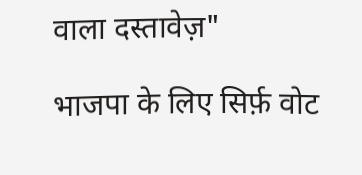वाला दस्तावेज़"

भाजपा के लिए सिर्फ़ वोट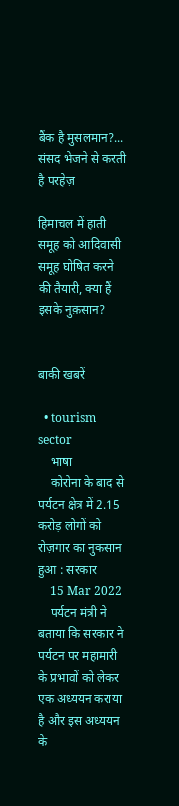बैंक है मुसलमान?... संसद भेजने से करती है परहेज़

हिमाचल में हाती समूह को आदिवासी समूह घोषित करने की तैयारी, क्या हैं इसके नुक़सान?


बाकी खबरें

  • tourism sector
    भाषा
    कोरोना के बाद से पर्यटन क्षेत्र में 2.15 करोड़ लोगों को रोज़गार का नुकसान हुआ : सरकार
    15 Mar 2022
    पर्यटन मंत्री ने बताया कि सरकार ने पर्यटन पर महामारी के प्रभावों को लेकर एक अध्ययन कराया है और इस अध्ययन के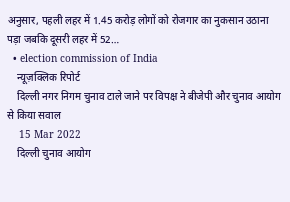अनुसार, पहली लहर में 1.45 करोड़ लोगों को रोजगार का नुकसान उठाना पड़ा जबकि दूसरी लहर में 52…
  • election commission of India
    न्यूज़क्लिक रिपोर्ट
    दिल्ली नगर निगम चुनाव टाले जाने पर विपक्ष ने बीजेपी और चुनाव आयोग से किया सवाल
    15 Mar 2022
    दिल्ली चुनाव आयोग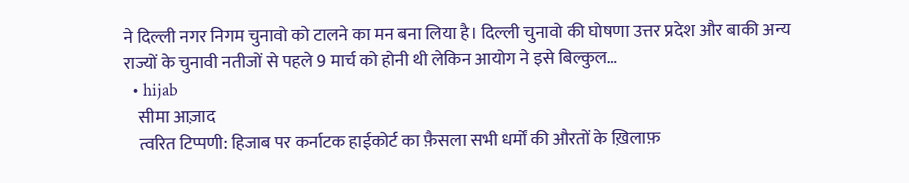ने दिल्ली नगर निगम चुनावो को टालने का मन बना लिया है। दिल्ली चुनावो की घोषणा उत्तर प्रदेश और बाकी अन्य राज्यों के चुनावी नतीजों से पहले 9 मार्च को होनी थी लेकिन आयोग ने इसे बिल्कुल…
  • hijab
    सीमा आज़ाद
    त्वरित टिप्पणी: हिजाब पर कर्नाटक हाईकोर्ट का फ़ैसला सभी धर्मों की औरतों के ख़िलाफ़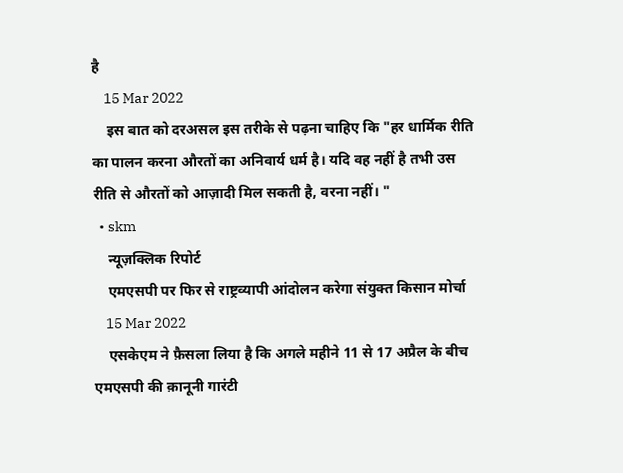है
    15 Mar 2022
    इस बात को दरअसल इस तरीके से पढ़ना चाहिए कि "हर धार्मिक रीति का पालन करना औरतों का अनिवार्य धर्म है। यदि वह नहीं है तभी उस रीति से औरतों को आज़ादी मिल सकती है, वरना नहीं। "
  • skm
    न्यूज़क्लिक रिपोर्ट
    एमएसपी पर फिर से राष्ट्रव्यापी आंदोलन करेगा संयुक्त किसान मोर्चा
    15 Mar 2022
    एसकेएम ने फ़ैसला लिया है कि अगले महीने 11 से 17 अप्रैल के बीच एमएसपी की क़ानूनी गारंटी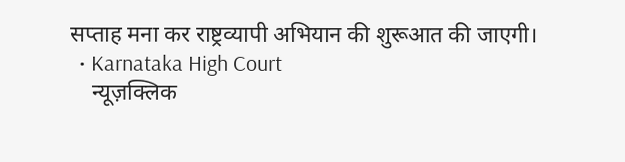सप्ताह मना कर राष्ट्रव्यापी अभियान की शुरूआत की जाएगी।
  • Karnataka High Court
    न्यूज़क्लिक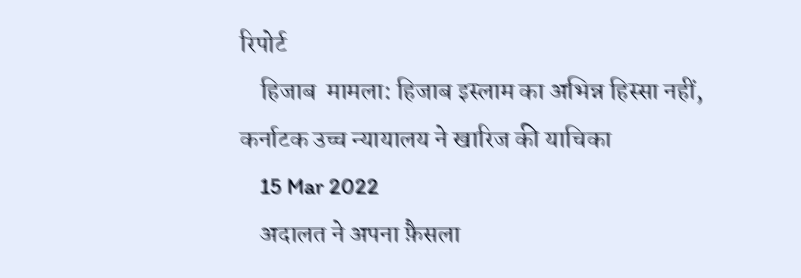रिपोर्ट
    हिजाब  मामला: हिजाब इस्लाम का अभिन्न हिस्सा नहीं, कर्नाटक उच्च न्यायालय ने खारिज की याचिका
    15 Mar 2022
    अदालत ने अपना फ़ैसला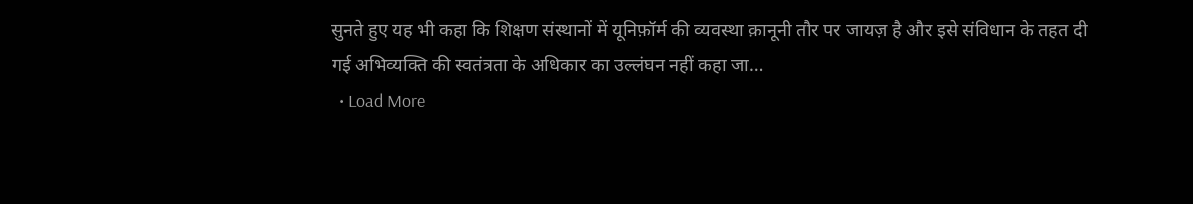सुनते हुए यह भी कहा कि शिक्षण संस्थानों में यूनिफ़ॉर्म की व्यवस्था क़ानूनी तौर पर जायज़ है और इसे संविधान के तहत दी गई अभिव्यक्ति की स्वतंत्रता के अधिकार का उल्लंघन नहीं कहा जा…
  • Load More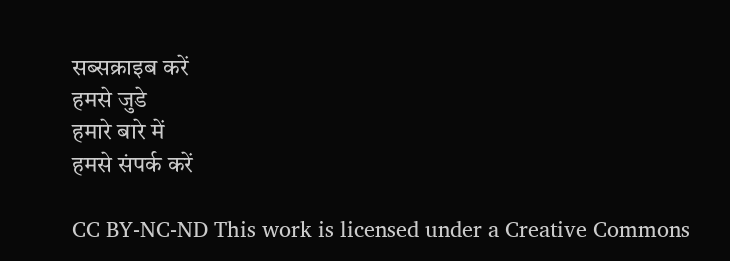सब्सक्राइब करें
हमसे जुडे
हमारे बारे में
हमसे संपर्क करें

CC BY-NC-ND This work is licensed under a Creative Commons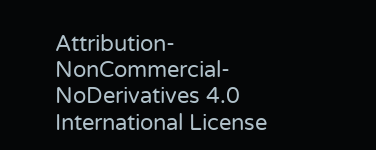Attribution-NonCommercial-NoDerivatives 4.0 International License